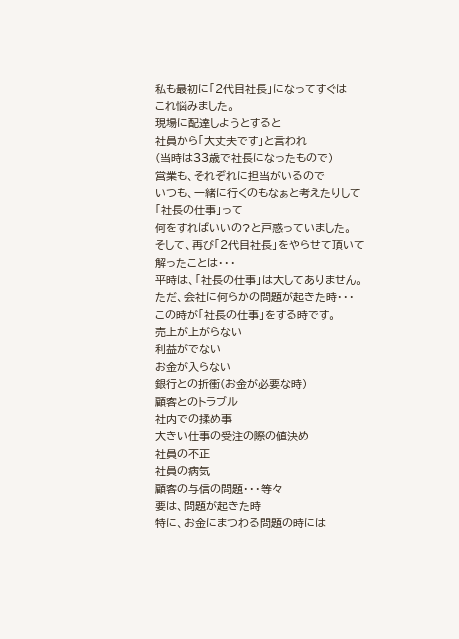私も最初に「2代目社長」になってすぐは
これ悩みました。
現場に配達しようとすると
社員から「大丈夫です」と言われ
(当時は33歳で社長になったもので)
営業も、それぞれに担当がいるので
いつも、一緒に行くのもなぁと考えたりして
「社長の仕事」って
何をすればいいの?と戸惑っていました。
そして、再び「2代目社長」をやらせて頂いて
解ったことは・・・
平時は、「社長の仕事」は大してありません。
ただ、会社に何らかの問題が起きた時・・・
この時が「社長の仕事」をする時です。
売上が上がらない
利益がでない
お金が入らない
銀行との折衝(お金が必要な時)
顧客とのトラブル
社内での揉め事
大きい仕事の受注の際の値決め
社員の不正
社員の病気
顧客の与信の問題・・・等々
要は、問題が起きた時
特に、お金にまつわる問題の時には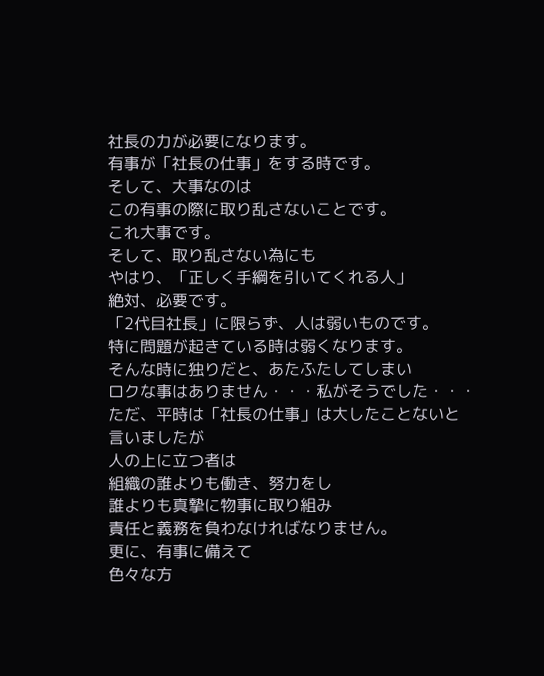社長の力が必要になります。
有事が「社長の仕事」をする時です。
そして、大事なのは
この有事の際に取り乱さないことです。
これ大事です。
そして、取り乱さない為にも
やはり、「正しく手綱を引いてくれる人」
絶対、必要です。
「2代目社長」に限らず、人は弱いものです。
特に問題が起きている時は弱くなります。
そんな時に独りだと、あたふたしてしまい
ロクな事はありません・・・私がそうでした・・・
ただ、平時は「社長の仕事」は大したことないと
言いましたが
人の上に立つ者は
組織の誰よりも働き、努力をし
誰よりも真摯に物事に取り組み
責任と義務を負わなければなりません。
更に、有事に備えて
色々な方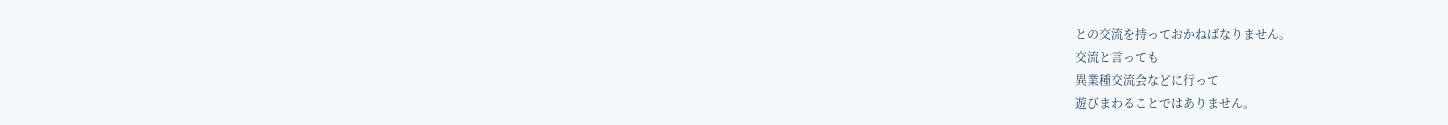との交流を持っておかねばなりません。
交流と言っても
異業種交流会などに行って
遊びまわることではありません。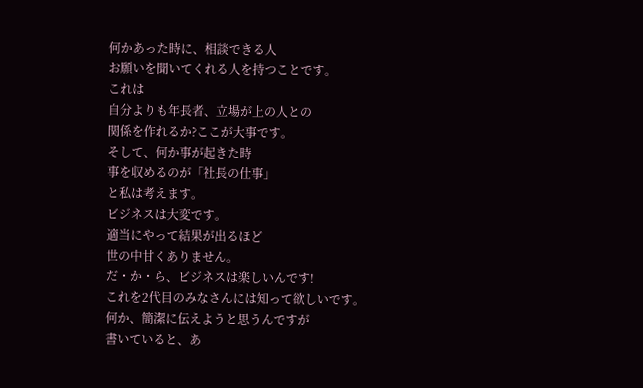何かあった時に、相談できる人
お願いを聞いてくれる人を持つことです。
これは
自分よりも年長者、立場が上の人との
関係を作れるか?ここが大事です。
そして、何か事が起きた時
事を収めるのが「社長の仕事」
と私は考えます。
ビジネスは大変です。
適当にやって結果が出るほど
世の中甘くありません。
だ・か・ら、ビジネスは楽しいんです!
これを2代目のみなさんには知って欲しいです。
何か、簡潔に伝えようと思うんですが
書いていると、あ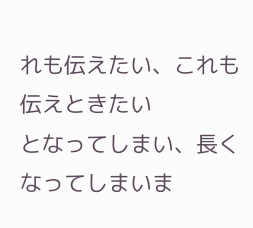れも伝えたい、これも伝えときたい
となってしまい、長くなってしまいま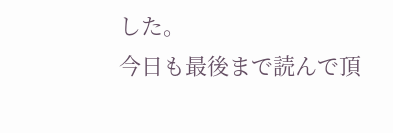した。
今日も最後まで読んで頂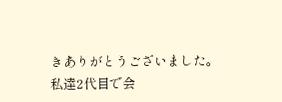きありがとうございました。
私達2代目で会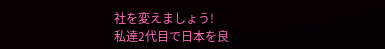社を変えましょう!
私達2代目で日本を良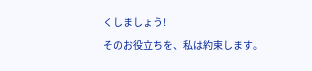くしましょう!
そのお役立ちを、私は約束します。